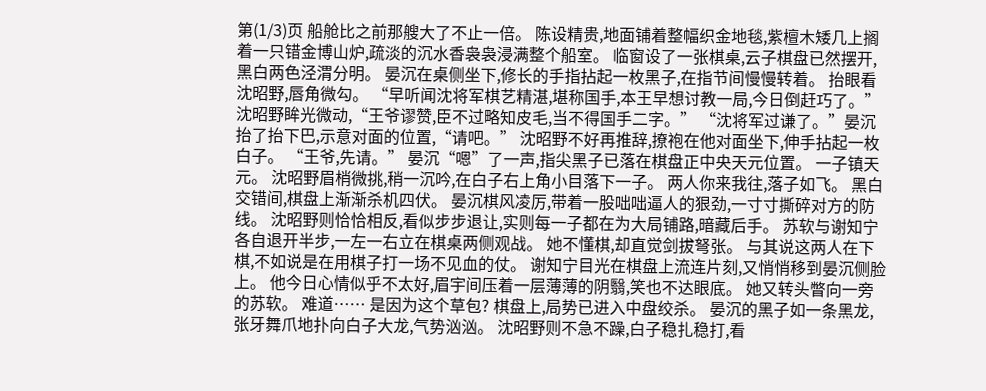第(1/3)页 船舱比之前那艘大了不止一倍。 陈设精贵,地面铺着整幅织金地毯,紫檀木矮几上搁着一只错金博山炉,疏淡的沉水香袅袅浸满整个船室。 临窗设了一张棋桌,云子棋盘已然摆开,黑白两色泾渭分明。 晏沉在桌侧坐下,修长的手指拈起一枚黑子,在指节间慢慢转着。 抬眼看沈昭野,唇角微勾。 “早听闻沈将军棋艺精湛,堪称国手,本王早想讨教一局,今日倒赶巧了。” 沈昭野眸光微动,“王爷谬赞,臣不过略知皮毛,当不得国手二字。” “沈将军过谦了。”晏沉抬了抬下巴,示意对面的位置,“请吧。” 沈昭野不好再推辞,撩袍在他对面坐下,伸手拈起一枚白子。 “王爷,先请。” 晏沉“嗯”了一声,指尖黑子已落在棋盘正中央天元位置。 一子镇天元。 沈昭野眉梢微挑,稍一沉吟,在白子右上角小目落下一子。 两人你来我往,落子如飞。 黑白交错间,棋盘上渐渐杀机四伏。 晏沉棋风凌厉,带着一股咄咄逼人的狠劲,一寸寸撕碎对方的防线。 沈昭野则恰恰相反,看似步步退让,实则每一子都在为大局铺路,暗藏后手。 苏软与谢知宁各自退开半步,一左一右立在棋桌两侧观战。 她不懂棋,却直觉剑拔弩张。 与其说这两人在下棋,不如说是在用棋子打一场不见血的仗。 谢知宁目光在棋盘上流连片刻,又悄悄移到晏沉侧脸上。 他今日心情似乎不太好,眉宇间压着一层薄薄的阴翳,笑也不达眼底。 她又转头瞥向一旁的苏软。 难道…… 是因为这个草包? 棋盘上,局势已进入中盘绞杀。 晏沉的黑子如一条黑龙,张牙舞爪地扑向白子大龙,气势汹汹。 沈昭野则不急不躁,白子稳扎稳打,看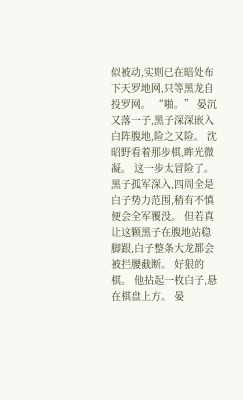似被动,实则已在暗处布下天罗地网,只等黑龙自投罗网。 “啪。” 晏沉又落一子,黑子深深嵌入白阵腹地,险之又险。 沈昭野看着那步棋,眸光微凝。 这一步太冒险了。 黑子孤军深入,四周全是白子势力范围,稍有不慎便会全军覆没。 但若真让这颗黑子在腹地站稳脚跟,白子整条大龙都会被拦腰截断。 好狠的棋。 他拈起一枚白子,悬在棋盘上方。 晏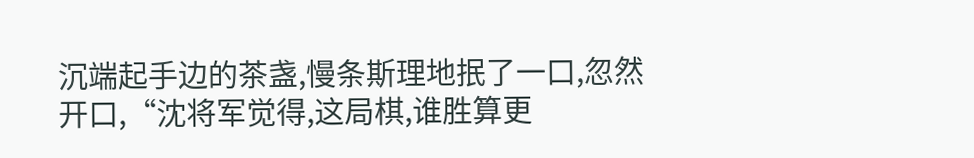沉端起手边的茶盏,慢条斯理地抿了一口,忽然开口,“沈将军觉得,这局棋,谁胜算更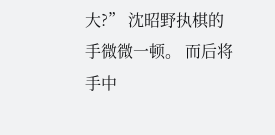大?” 沈昭野执棋的手微微一顿。 而后将手中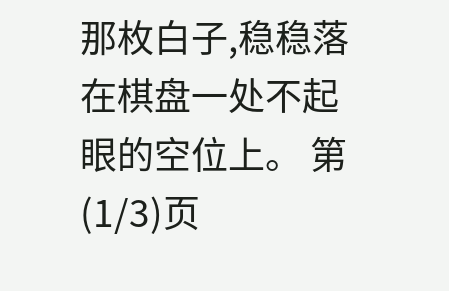那枚白子,稳稳落在棋盘一处不起眼的空位上。 第(1/3)页